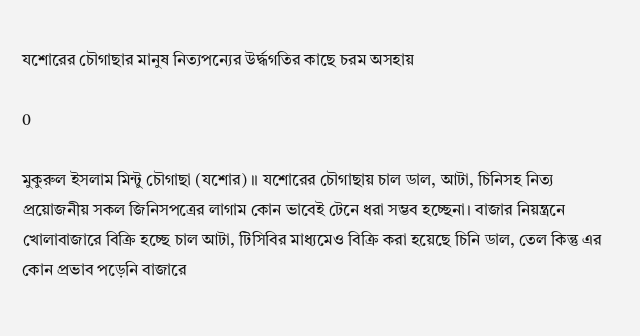যশোরের চৌগাছার মানুষ নিত্যপন্যের উর্দ্ধগতির কাছে চরম অসহায়

0

মুকুরুল ইসলাম মিন্টু চৌগাছা (যশোর) ॥ যশোরের চৌগাছায় চাল ডাল, আটা, চিনিসহ নিত্য প্রয়োজনীয় সকল জিনিসপত্রের লাগাম কোন ভাবেই টেনে ধরা সম্ভব হচ্ছেনা। বাজার নিয়ন্ত্রনে খোলাবাজারে বিক্রি হচ্ছে চাল আটা, টিসিবির মাধ্যমেও বিক্রি করা হয়েছে চিনি ডাল, তেল কিন্তু এর কোন প্রভাব পড়েনি বাজারে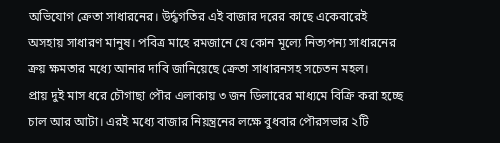অভিযোগ ক্রেতা সাধারনের। উর্দ্ধগতির এই বাজার দরের কাছে একেবারেই অসহায় সাধারণ মানুষ। পবিত্র মাহে রমজানে যে কোন মূল্যে নিত্যপন্য সাধারনের ক্রয় ক্ষমতার মধ্যে আনার দাবি জানিয়েছে ক্রেতা সাধারনসহ সচেতন মহল।
প্রায় দুই মাস ধরে চৌগাছা পৌর এলাকায় ৩ জন ডিলারের মাধ্যমে বিক্রি করা হচ্ছে চাল আর আটা। এরই মধ্যে বাজার নিয়ন্ত্রনের লক্ষে বুধবার পৌরসভার ২টি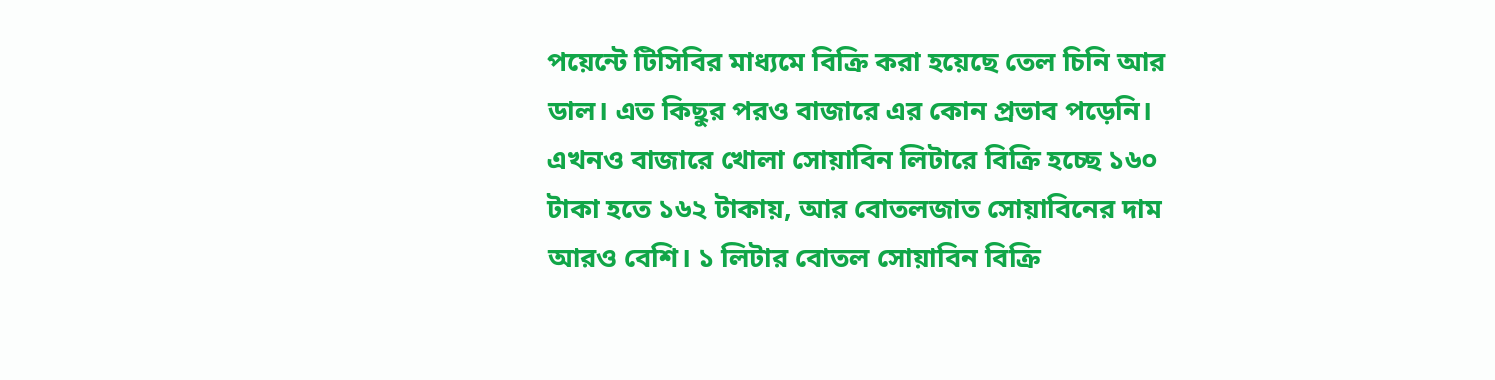পয়েন্টে টিসিবির মাধ্যমে বিক্রি করা হয়েছে তেল চিনি আর ডাল। এত কিছুর পরও বাজারে এর কোন প্রভাব পড়েনি। এখনও বাজারে খোলা সোয়াবিন লিটারে বিক্রি হচ্ছে ১৬০ টাকা হতে ১৬২ টাকায়, আর বোতলজাত সোয়াবিনের দাম আরও বেশি। ১ লিটার বোতল সোয়াবিন বিক্রি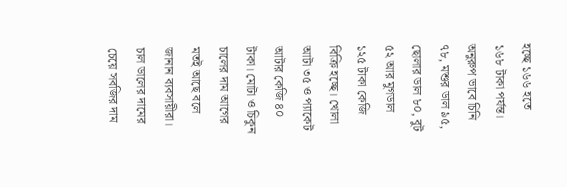হচ্ছে ১৬৬ হতে ১৬৮ টাকা পর্যন্ত। অনুরুপ ভাবে চিনি ৭৮, মশুর ডাল ৯৫, ছোলার ডাল ৮০, বুট ৫২ আর মুগডাল ১২৫ টাকা কেজি বিক্রি হচ্ছে। খোলা আটা ৩৫ ও প্যাকেট আটার কেজি ৪০ টাকা। মোটা ও চিকুন চালের দাম আগের মতই আছে বলে জানান ব্যবসায়ীরা।
চাল ডালের দামের চেয়ে সবজির দাম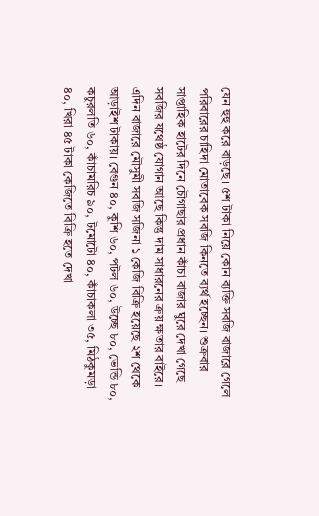যেন হুহু করে বাড়ছে। ৫শ টাকা নিয়ে কোন ব্যক্তি সবজি বাজারে গেলে পরিবারের চাহিদা মোতাবেক সবজি কিনতে ব্যর্থ হচ্ছেন। শুক্রবার সাপ্তাহিক হাটের দিনে চৌগাছার প্রধান কাঁচা বাজার ঘুরে দেখা গেছে সবজির যথেষ্ঠ যোগান আছে কিন্তু দাম সাধারনের ক্রয় ক্ষতার বাইরে। এদিন বাজারে মৌসুমী সবজি সজিনা ১ কেজি বিক্রি হয়েছে ২শ থেকে আড়াইশ টাকায়। বেগুন ৪০, কুশি ৬০, পটল ৬০, উচ্ছে ৮০, ভেন্ডি ৮০, কচুরলতি ৬০, কাঁচামরিচ ৯০, টমোটো ৪০, কাঁচাকলা ৩৫, মিঠকুমড়া ৪০, খিরা ৪৫ টাকা কেজিতে বিক্রি হতে দেখা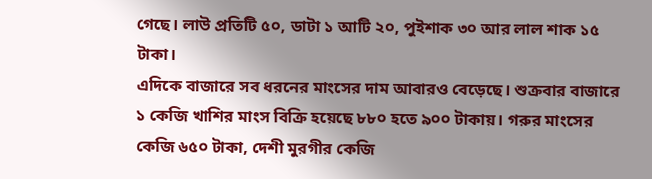গেছে। লাউ প্রতিটি ৫০, ডাটা ১ আটি ২০, পুইশাক ৩০ আর লাল শাক ১৫ টাকা।
এদিকে বাজারে সব ধরনের মাংসের দাম আবারও বেড়েছে। শুক্রবার বাজারে ১ কেজি খাশির মাংস বিক্রি হয়েছে ৮৮০ হতে ৯০০ টাকায়। গরুর মাংসের কেজি ৬৫০ টাকা, দেশী মুরগীর কেজি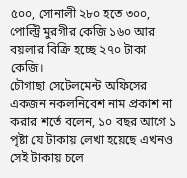৫০০, সোনালী ২৮০ হতে ৩০০, পোল্ট্রি মুরগীর কেজি ১৬০ আর বয়লার বিক্রি হচ্ছে ২৭০ টাকা কেজি।
চৌগাছা সেটেলমেন্ট অফিসের একজন নকলনিবেশ নাম প্রকাশ না করার শর্তে বলেন, ১০ বছর আগে ১ পৃষ্টা যে টাকায় লেখা হয়েছে এখনও সেই টাকায় চলে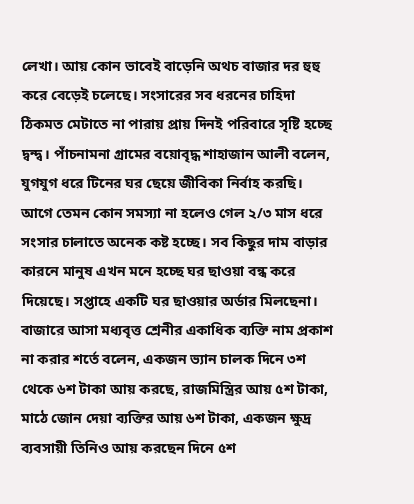লেখা। আয় কোন ভাবেই বাড়েনি অথচ বাজার দর হুহু করে বেড়েই চলেছে। সংসারের সব ধরনের চাহিদা ঠিকমত মেটাতে না পারায় প্রায় দিনই পরিবারে সৃষ্টি হচ্ছে দ্বন্দ্ব। পাঁচনামনা গ্রামের বয়োবৃদ্ধ শাহাজান আলী বলেন, যুগযুগ ধরে টিনের ঘর ছেয়ে জীবিকা নির্বাহ করছি। আগে তেমন কোন সমস্যা না হলেও গেল ২/৩ মাস ধরে সংসার চালাতে অনেক কষ্ট হচ্ছে। সব কিছুর দাম বাড়ার কারনে মানুষ এখন মনে হচ্ছে ঘর ছাওয়া বন্ধ করে দিয়েছে। সপ্তাহে একটি ঘর ছাওয়ার অর্ডার মিলছেনা।
বাজারে আসা মধ্যবৃত্ত শ্রেনীর একাধিক ব্যক্তি নাম প্রকাশ না করার শর্তে বলেন, একজন ভ্যান চালক দিনে ৩শ থেকে ৬শ টাকা আয় করছে, রাজমিস্ত্রির আয় ৫শ টাকা, মাঠে জোন দেয়া ব্যক্তির আয় ৬শ টাকা, একজন ক্ষুদ্র ব্যবসায়ী তিনিও আয় করছেন দিনে ৫শ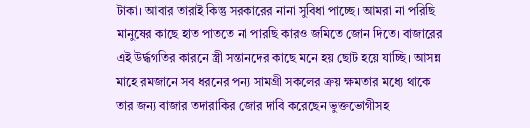টাকা। আবার তারাই কিন্তু সরকারের নানা সুবিধা পাচ্ছে। আমরা না পরিছি মানুষের কাছে হাত পাততে না পারছি কারও জমিতে জোন দিতে। বাজারের এই উর্দ্ধগতির কারনে স্ত্রী সন্তানদের কাছে মনে হয় ছোট হয়ে যাচ্ছি। আসন্ন মাহে রমজানে সব ধরনের পন্য সামগ্রী সকলের ক্রয় ক্ষমতার মধ্যে থাকে তার জন্য বাজার তদারাকির জোর দাবি করেছেন ভুক্তভোগীসহ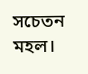সচেতন মহল।